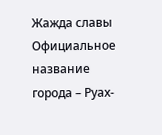Жажда славы
Официальное название города – Руах-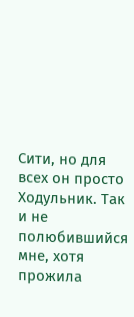Сити, но для всех он просто Ходульник. Так и не полюбившийся мне, хотя прожила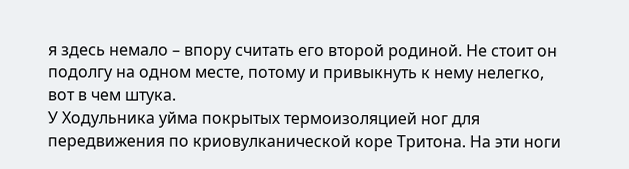я здесь немало – впору считать его второй родиной. Не стоит он подолгу на одном месте, потому и привыкнуть к нему нелегко, вот в чем штука.
У Ходульника уйма покрытых термоизоляцией ног для передвижения по криовулканической коре Тритона. На эти ноги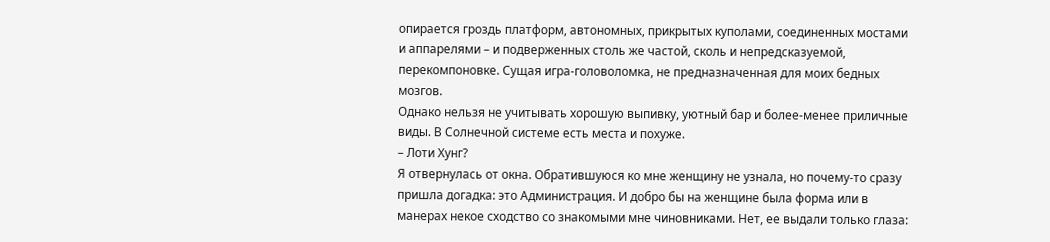опирается гроздь платформ, автономных, прикрытых куполами, соединенных мостами и аппарелями – и подверженных столь же частой, сколь и непредсказуемой, перекомпоновке. Сущая игра-головоломка, не предназначенная для моих бедных мозгов.
Однако нельзя не учитывать хорошую выпивку, уютный бар и более-менее приличные виды. В Солнечной системе есть места и похуже.
– Лоти Хунг?
Я отвернулась от окна. Обратившуюся ко мне женщину не узнала, но почему-то сразу пришла догадка: это Администрация. И добро бы на женщине была форма или в манерах некое сходство со знакомыми мне чиновниками. Нет, ее выдали только глаза: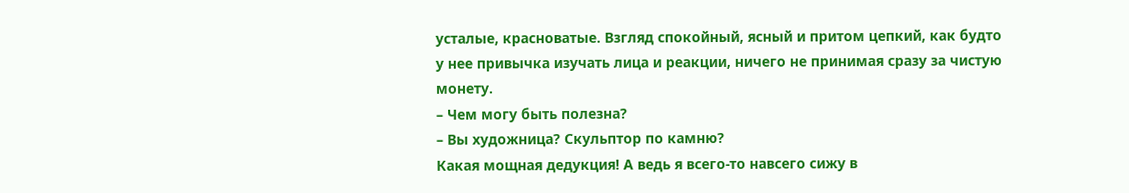усталые, красноватые. Взгляд спокойный, ясный и притом цепкий, как будто у нее привычка изучать лица и реакции, ничего не принимая сразу за чистую монету.
– Чем могу быть полезна?
– Вы художница? Скульптор по камню?
Какая мощная дедукция! А ведь я всего-то навсего сижу в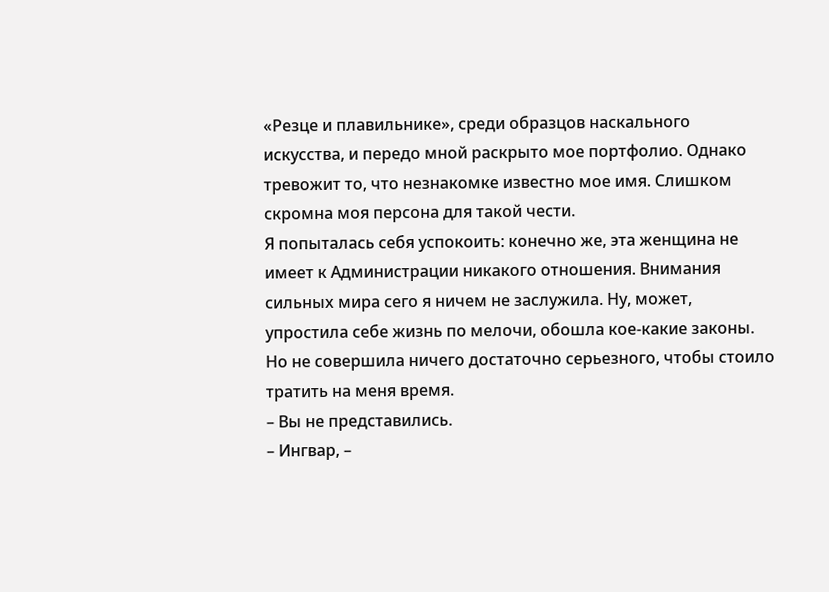«Резце и плавильнике», среди образцов наскального искусства, и передо мной раскрыто мое портфолио. Однако тревожит то, что незнакомке известно мое имя. Слишком скромна моя персона для такой чести.
Я попыталась себя успокоить: конечно же, эта женщина не имеет к Администрации никакого отношения. Внимания сильных мира сего я ничем не заслужила. Ну, может, упростила себе жизнь по мелочи, обошла кое-какие законы. Но не совершила ничего достаточно серьезного, чтобы стоило тратить на меня время.
– Вы не представились.
– Ингвар, –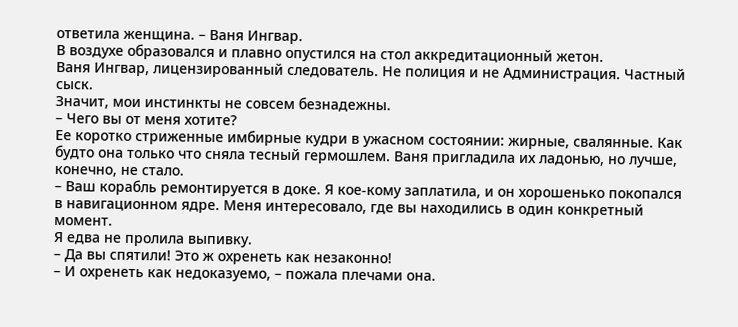ответила женщина. – Ваня Ингвар.
В воздухе образовался и плавно опустился на стол аккредитационный жетон.
Ваня Ингвар, лицензированный следователь. Не полиция и не Администрация. Частный сыск.
Значит, мои инстинкты не совсем безнадежны.
– Чего вы от меня хотите?
Ее коротко стриженные имбирные кудри в ужасном состоянии: жирные, свалянные. Как будто она только что сняла тесный гермошлем. Ваня пригладила их ладонью, но лучше, конечно, не стало.
– Ваш корабль ремонтируется в доке. Я кое-кому заплатила, и он хорошенько покопался в навигационном ядре. Меня интересовало, где вы находились в один конкретный момент.
Я едва не пролила выпивку.
– Да вы спятили! Это ж охренеть как незаконно!
– И охренеть как недоказуемо, – пожала плечами она.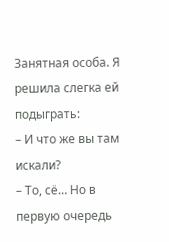Занятная особа. Я решила слегка ей подыграть:
– И что же вы там искали?
– То, сё… Но в первую очередь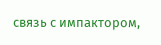связь с импактором,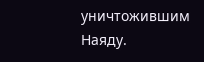уничтожившим Наяду.